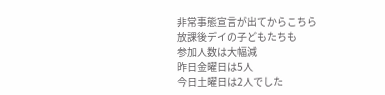非常事態宣言が出てからこちら
放課後デイの子どもたちも
参加人数は大幅減
昨日金曜日は5人
今日土曜日は2人でした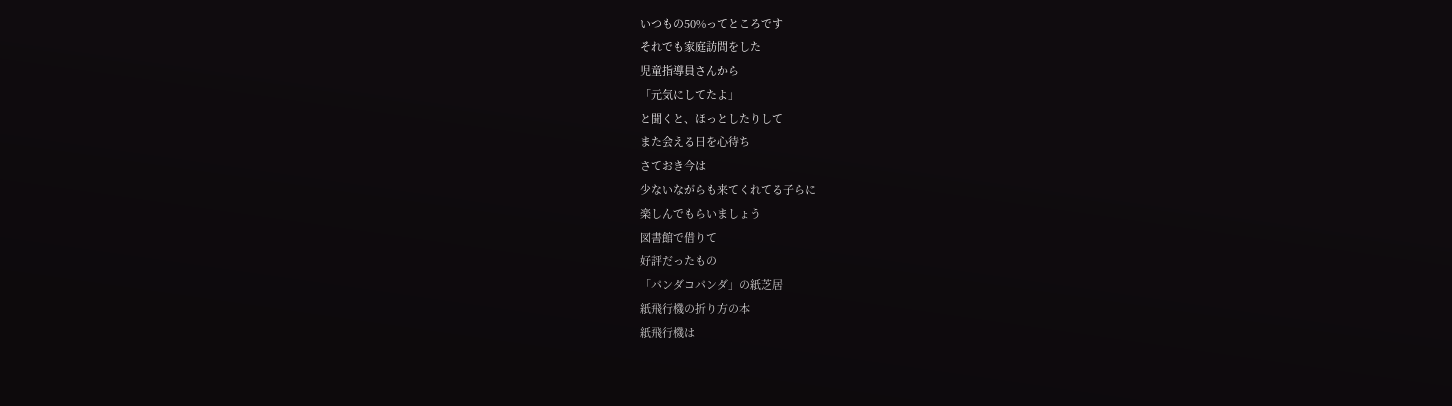いつもの50%ってところです
それでも家庭訪問をした
児童指導員さんから
「元気にしてたよ」
と聞くと、ほっとしたりして
また会える日を心待ち
さておき今は
少ないながらも来てくれてる子らに
楽しんでもらいましょう
図書館で借りて
好評だったもの
「パンダコパンダ」の紙芝居
紙飛行機の折り方の本
紙飛行機は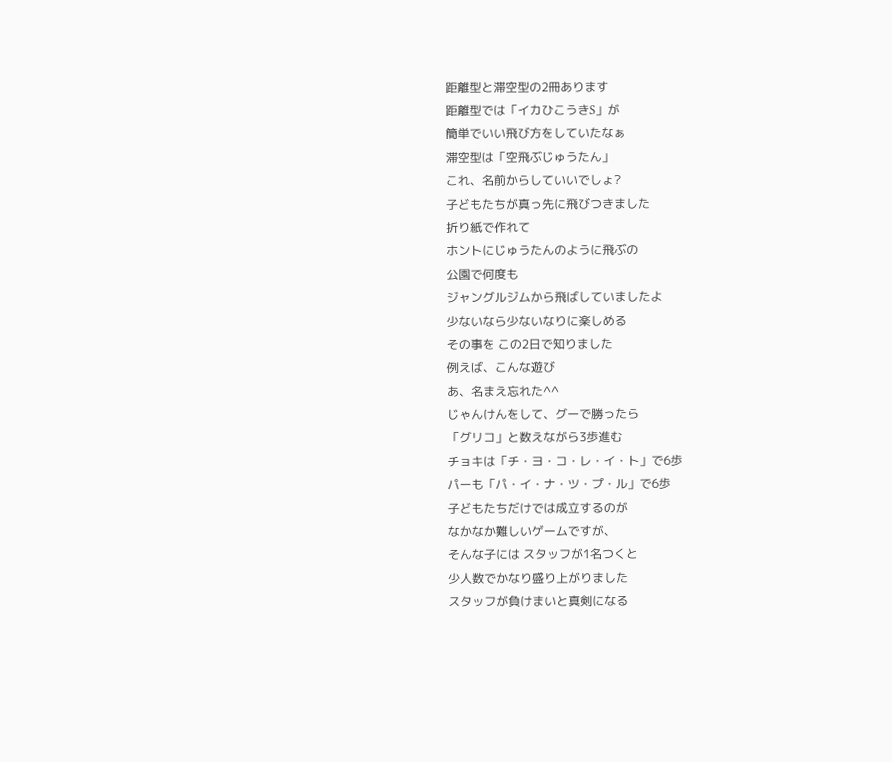距離型と滞空型の2冊あります
距離型では「イカひこうきS」が
簡単でいい飛び方をしていたなぁ
滞空型は「空飛ぶじゅうたん」
これ、名前からしていいでしょ?
子どもたちが真っ先に飛びつきました
折り紙で作れて
ホントにじゅうたんのように飛ぶの
公園で何度も
ジャングルジムから飛ばしていましたよ
少ないなら少ないなりに楽しめる
その事を この2日で知りました
例えば、こんな遊び
あ、名まえ忘れた^^
じゃんけんをして、グーで勝ったら
「グリコ」と数えながら3歩進む
チョキは「チ・ヨ・コ・レ・イ・ト」で6歩
パーも「パ・イ・ナ・ツ・プ・ル」で6歩
子どもたちだけでは成立するのが
なかなか難しいゲームですが、
そんな子には スタッフが1名つくと
少人数でかなり盛り上がりました
スタッフが負けまいと真剣になる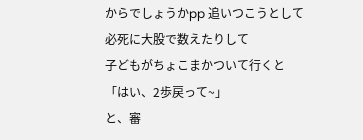からでしょうかpp 追いつこうとして
必死に大股で数えたりして
子どもがちょこまかついて行くと
「はい、2歩戻って~」
と、審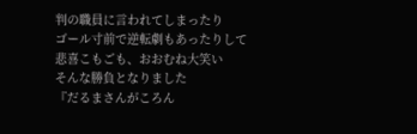判の職員に言われてしまったり
ゴール寸前で逆転劇もあったりして
悲喜こもごも、おおむね大笑い
そんな勝負となりました
『だるまさんがころん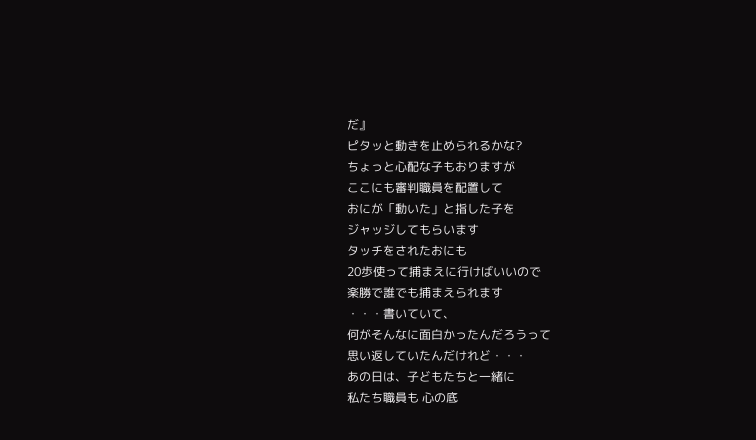だ』
ピタッと動きを止められるかな?
ちょっと心配な子もおりますが
ここにも審判職員を配置して
おにが「動いた」と指した子を
ジャッジしてもらいます
タッチをされたおにも
20歩使って捕まえに行けばいいので
楽勝で誰でも捕まえられます
・・・書いていて、
何がそんなに面白かったんだろうって
思い返していたんだけれど・・・
あの日は、子どもたちと一緒に
私たち職員も 心の底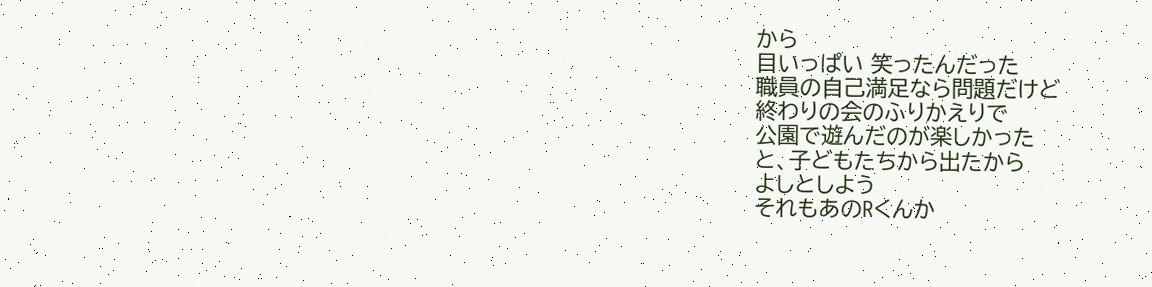から
目いっぱい 笑ったんだった
職員の自己満足なら問題だけど
終わりの会のふりかえりで
公園で遊んだのが楽しかった
と、子どもたちから出たから
よしとしよう
それもあのRくんか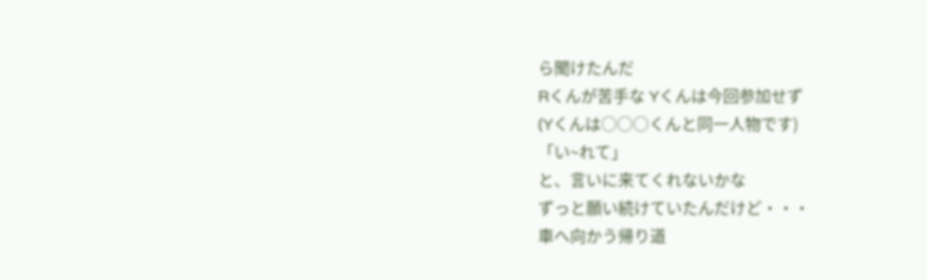ら聞けたんだ
Rくんが苦手な Yくんは今回参加せず
(Yくんは○○○くんと同一人物です)
「い~れて」
と、言いに来てくれないかな
ずっと願い続けていたんだけど・・・
車へ向かう帰り道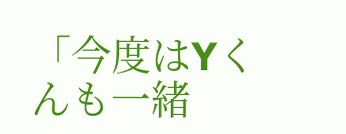「今度はYくんも一緒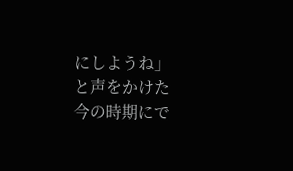にしようね」
と声をかけた
今の時期にで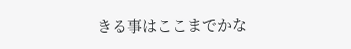きる事はここまでかな